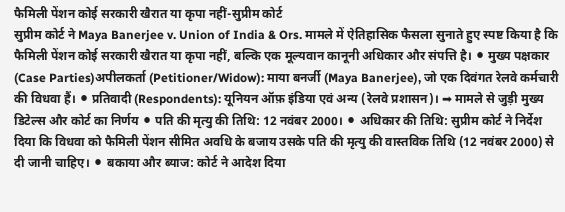फैमिली पेंशन कोई सरकारी खैरात या कृपा नहीं-सुप्रीम कोर्ट
सुप्रीम कोर्ट ने Maya Banerjee v. Union of India & Ors. मामले में ऐतिहासिक फैसला सुनाते हुए स्पष्ट किया है कि फैमिली पेंशन कोई सरकारी खैरात या कृपा नहीं, बल्कि एक मूल्यवान कानूनी अधिकार और संपत्ति है। ⚫ मुख्य पक्षकार (Case Parties)अपीलकर्ता (Petitioner/Widow): माया बनर्जी (Maya Banerjee), जो एक दिवंगत रेलवे कर्मचारी की विधवा हैं। ⚫ प्रतिवादी (Respondents): यूनियन ऑफ़ इंडिया एवं अन्य (रेलवे प्रशासन)। ➡ मामले से जुड़ी मुख्य डिटेल्स और कोर्ट का निर्णय ⚫ पति की मृत्यु की तिथि: 12 नवंबर 2000। ⚫ अधिकार की तिथि: सुप्रीम कोर्ट ने निर्देश दिया कि विधवा को फैमिली पेंशन सीमित अवधि के बजाय उसके पति की मृत्यु की वास्तविक तिथि (12 नवंबर 2000) से दी जानी चाहिए। ⚫ बकाया और ब्याज: कोर्ट ने आदेश दिया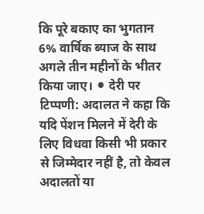कि पूरे बकाए का भुगतान 6% वार्षिक ब्याज के साथ अगले तीन महीनों के भीतर किया जाए। ⚫ देरी पर टिप्पणी: अदालत ने कहा कि यदि पेंशन मिलने में देरी के लिए विधवा किसी भी प्रकार से जिम्मेदार नहीं है, तो केवल अदालतों या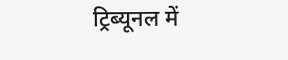ट्रिब्यूनल में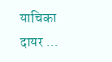याचिका दायर ...